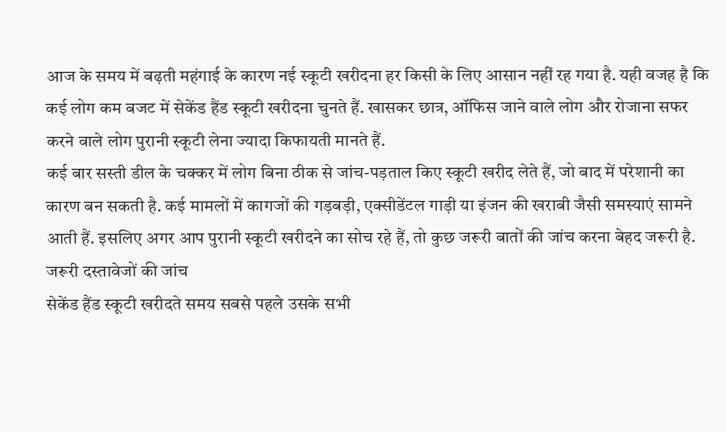आज के समय में बढ़ती महंगाई के कारण नई स्कूटी खरीदना हर किसी के लिए आसान नहीं रह गया है. यही वजह है कि कई लोग कम बजट में सेकेंड हैंड स्कूटी खरीदना चुनते हैं. खासकर छात्र, ऑफिस जाने वाले लोग और रोजाना सफर करने वाले लोग पुरानी स्कूटी लेना ज्यादा किफायती मानते हैं.
कई बार सस्ती डील के चक्कर में लोग बिना ठीक से जांच-पड़ताल किए स्कूटी खरीद लेते हैं, जो बाद में परेशानी का कारण बन सकती है. कई मामलों में कागजों की गड़बड़ी, एक्सीडेंटल गाड़ी या इंजन की खराबी जैसी समस्याएं सामने आती हैं. इसलिए अगर आप पुरानी स्कूटी खरीदने का सोच रहे हैं, तो कुछ जरूरी बातों की जांच करना बेहद जरूरी है.
जरूरी दस्तावेजों की जांच
सेकेंड हैंड स्कूटी खरीदते समय सबसे पहले उसके सभी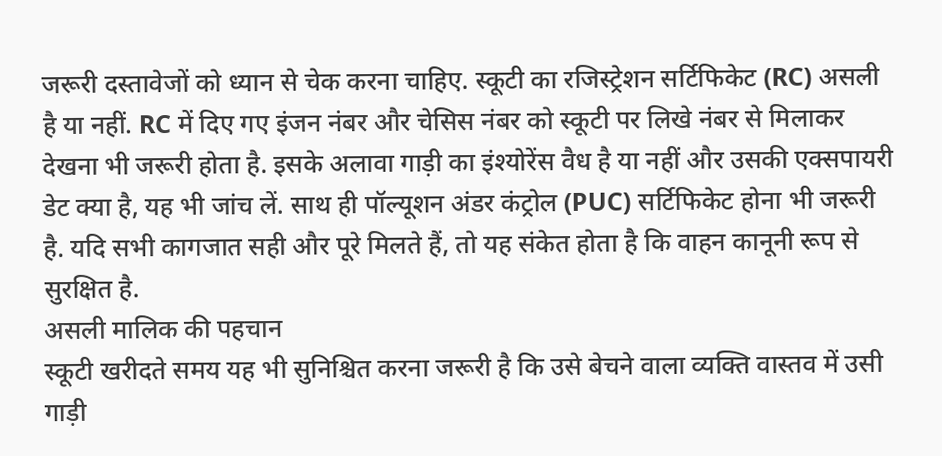जरूरी दस्तावेजों को ध्यान से चेक करना चाहिए. स्कूटी का रजिस्ट्रेशन सर्टिफिकेट (RC) असली है या नहीं. RC में दिए गए इंजन नंबर और चेसिस नंबर को स्कूटी पर लिखे नंबर से मिलाकर देखना भी जरूरी होता है. इसके अलावा गाड़ी का इंश्योरेंस वैध है या नहीं और उसकी एक्सपायरी डेट क्या है, यह भी जांच लें. साथ ही पॉल्यूशन अंडर कंट्रोल (PUC) सर्टिफिकेट होना भी जरूरी है. यदि सभी कागजात सही और पूरे मिलते हैं, तो यह संकेत होता है कि वाहन कानूनी रूप से सुरक्षित है.
असली मालिक की पहचान
स्कूटी खरीदते समय यह भी सुनिश्चित करना जरूरी है कि उसे बेचने वाला व्यक्ति वास्तव में उसी गाड़ी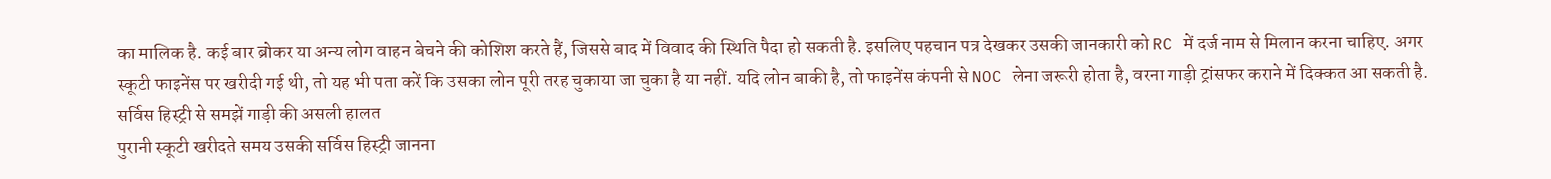का मालिक है. कई बार ब्रोकर या अन्य लोग वाहन बेचने की कोशिश करते हैं, जिससे बाद में विवाद की स्थिति पैदा हो सकती है. इसलिए पहचान पत्र देखकर उसकी जानकारी को RC में दर्ज नाम से मिलान करना चाहिए. अगर स्कूटी फाइनेंस पर खरीदी गई थी, तो यह भी पता करें कि उसका लोन पूरी तरह चुकाया जा चुका है या नहीं. यदि लोन बाकी है, तो फाइनेंस कंपनी से NOC लेना जरूरी होता है, वरना गाड़ी ट्रांसफर कराने में दिक्कत आ सकती है.
सर्विस हिस्ट्री से समझें गाड़ी की असली हालत
पुरानी स्कूटी खरीदते समय उसकी सर्विस हिस्ट्री जानना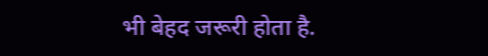भी बेहद जरूरी होता है.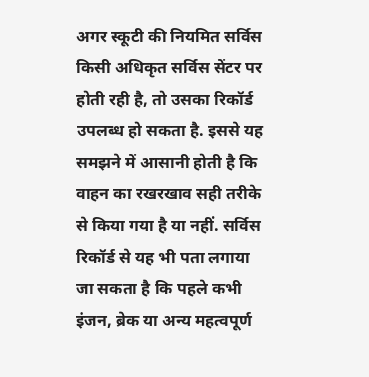अगर स्कूटी की नियमित सर्विस किसी अधिकृत सर्विस सेंटर पर होती रही है, तो उसका रिकॉर्ड उपलब्ध हो सकता है. इससे यह समझने में आसानी होती है कि वाहन का रखरखाव सही तरीके से किया गया है या नहीं. सर्विस रिकॉर्ड से यह भी पता लगाया जा सकता है कि पहले कभी इंजन, ब्रेक या अन्य महत्वपूर्ण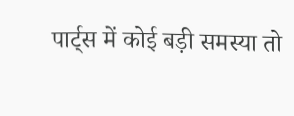पार्ट्स में कोई बड़ी समस्या तो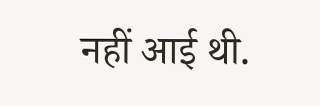नहीं आई थी.